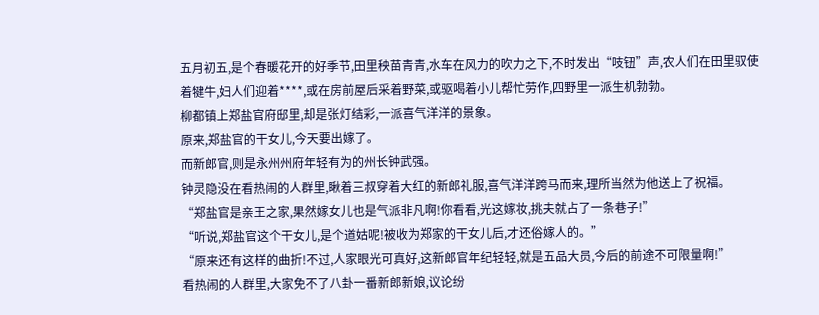五月初五,是个春暖花开的好季节,田里秧苗青青,水车在风力的吹力之下,不时发出“吱钮”声,农人们在田里驭使着犍牛,妇人们迎着****,或在房前屋后采着野菜,或驱喝着小儿帮忙劳作,四野里一派生机勃勃。
柳都镇上郑盐官府邸里,却是张灯结彩,一派喜气洋洋的景象。
原来,郑盐官的干女儿,今天要出嫁了。
而新郎官,则是永州州府年轻有为的州长钟武强。
钟灵隐没在看热闹的人群里,瞅着三叔穿着大红的新郎礼服,喜气洋洋跨马而来,理所当然为他送上了祝福。
“郑盐官是亲王之家,果然嫁女儿也是气派非凡啊!你看看,光这嫁妆,挑夫就占了一条巷子!”
“听说,郑盐官这个干女儿,是个道姑呢!被收为郑家的干女儿后,才还俗嫁人的。”
“原来还有这样的曲折!不过,人家眼光可真好,这新郎官年纪轻轻,就是五品大员,今后的前途不可限量啊!”
看热闹的人群里,大家免不了八卦一番新郎新娘,议论纷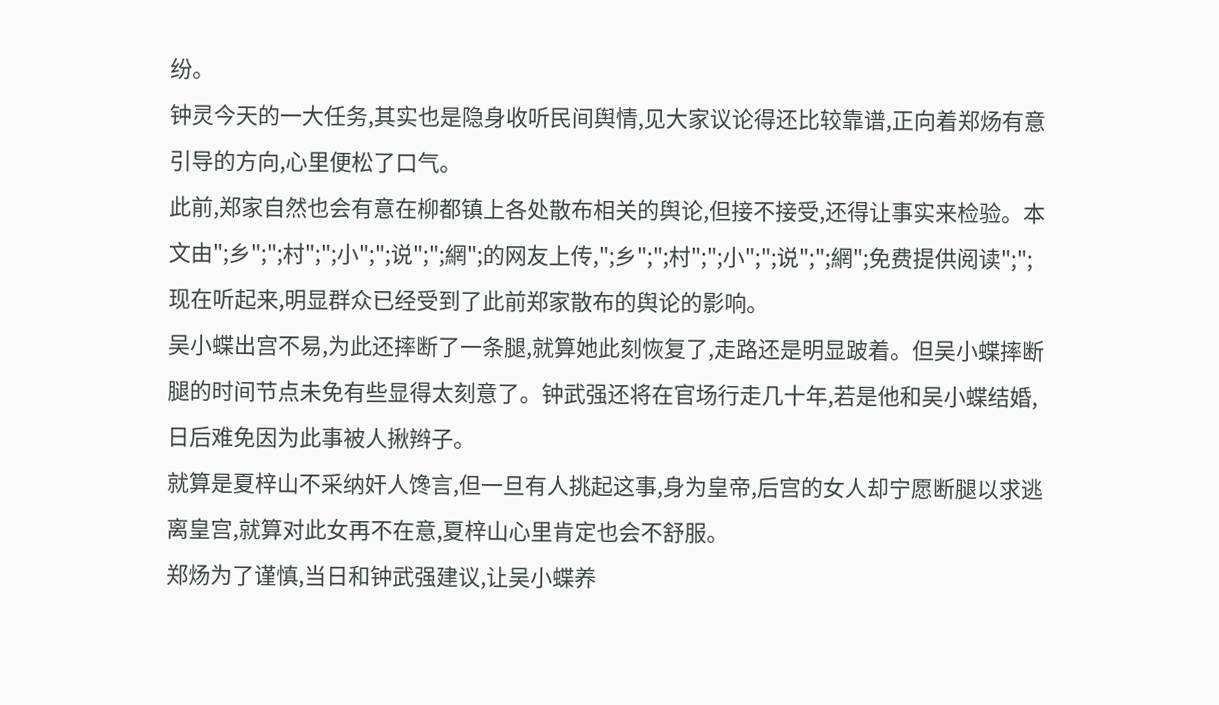纷。
钟灵今天的一大任务,其实也是隐身收听民间舆情,见大家议论得还比较靠谱,正向着郑炀有意引导的方向,心里便松了口气。
此前,郑家自然也会有意在柳都镇上各处散布相关的舆论,但接不接受,还得让事实来检验。本文由";乡";";村";";小";";说";";網";的网友上传,";乡";";村";";小";";说";";網";免费提供阅读";";
现在听起来,明显群众已经受到了此前郑家散布的舆论的影响。
吴小蝶出宫不易,为此还摔断了一条腿,就算她此刻恢复了,走路还是明显跛着。但吴小蝶摔断腿的时间节点未免有些显得太刻意了。钟武强还将在官场行走几十年,若是他和吴小蝶结婚,日后难免因为此事被人揪辫子。
就算是夏梓山不采纳奸人馋言,但一旦有人挑起这事,身为皇帝,后宫的女人却宁愿断腿以求逃离皇宫,就算对此女再不在意,夏梓山心里肯定也会不舒服。
郑炀为了谨慎,当日和钟武强建议,让吴小蝶养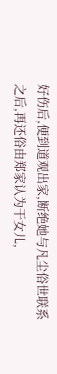好伤后,便到道观出家,断绝她与凡尘俗世联系之后,再还俗由郑家认为干女儿,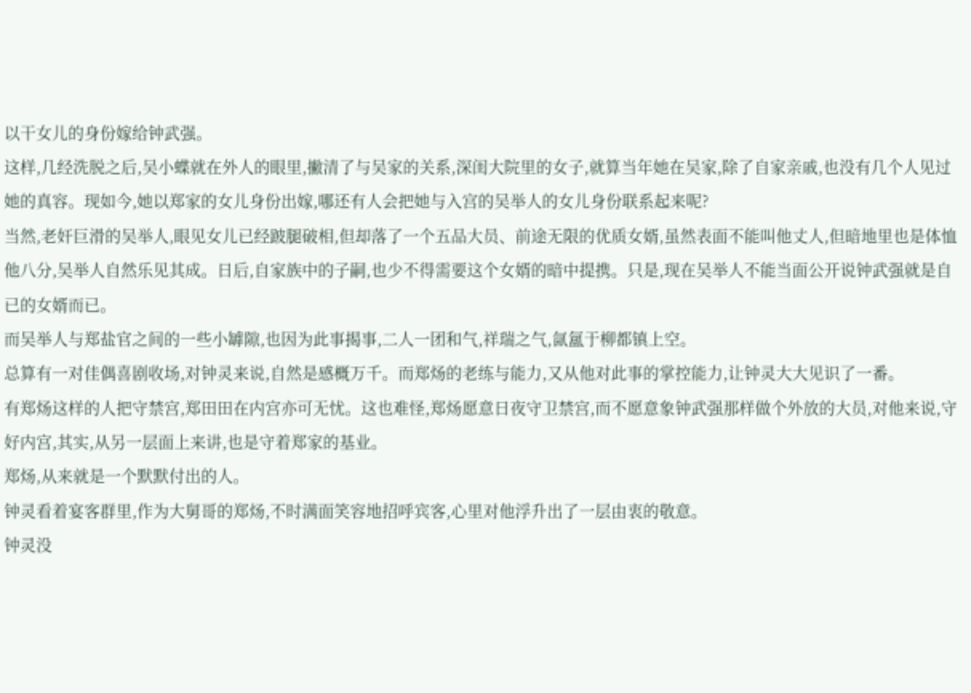以干女儿的身份嫁给钟武强。
这样,几经洗脱之后,吴小蝶就在外人的眼里,撇清了与吴家的关系,深闺大院里的女子,就算当年她在吴家,除了自家亲戚,也没有几个人见过她的真容。现如今,她以郑家的女儿身份出嫁,哪还有人会把她与入宫的吴举人的女儿身份联系起来呢?
当然,老奸巨滑的吴举人,眼见女儿已经跛腿破相,但却落了一个五品大员、前途无限的优质女婿,虽然表面不能叫他丈人,但暗地里也是体恤他八分,吴举人自然乐见其成。日后,自家族中的子嗣,也少不得需要这个女婿的暗中提携。只是,现在吴举人不能当面公开说钟武强就是自已的女婿而已。
而吴举人与郑盐官之间的一些小罅隙,也因为此事揭事,二人一团和气,祥瑞之气,氤氲于柳都镇上空。
总算有一对佳偶喜剧收场,对钟灵来说,自然是感概万千。而郑炀的老练与能力,又从他对此事的掌控能力,让钟灵大大见识了一番。
有郑炀这样的人把守禁宫,郑田田在内宫亦可无忧。这也难怪,郑炀愿意日夜守卫禁宫,而不愿意象钟武强那样做个外放的大员,对他来说,守好内宫,其实,从另一层面上来讲,也是守着郑家的基业。
郑炀,从来就是一个默默付出的人。
钟灵看着宴客群里,作为大舅哥的郑炀,不时满面笑容地招呼宾客,心里对他浮升出了一层由衷的敬意。
钟灵没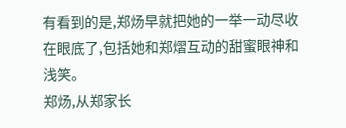有看到的是,郑炀早就把她的一举一动尽收在眼底了,包括她和郑熠互动的甜蜜眼神和浅笑。
郑炀,从郑家长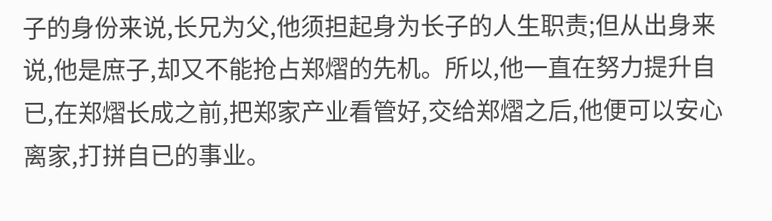子的身份来说,长兄为父,他须担起身为长子的人生职责;但从出身来说,他是庶子,却又不能抢占郑熠的先机。所以,他一直在努力提升自已,在郑熠长成之前,把郑家产业看管好,交给郑熠之后,他便可以安心离家,打拼自已的事业。